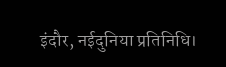इंदौर, नईदुनिया प्रतिनिधि।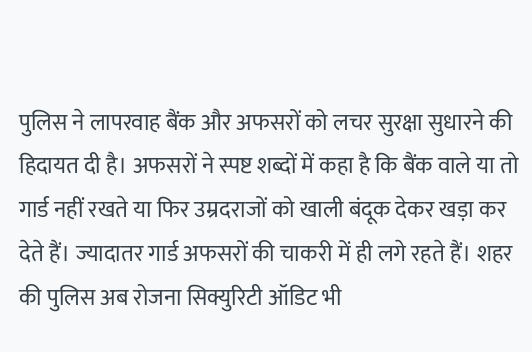पुलिस ने लापरवाह बैंक और अफसरों को लचर सुरक्षा सुधारने की हिदायत दी है। अफसरों ने स्पष्ट शब्दों में कहा है कि बैंक वाले या तो गार्ड नहीं रखते या फिर उम्रदराजों को खाली बंदूक देकर खड़ा कर देते हैं। ज्यादातर गार्ड अफसरों की चाकरी में ही लगे रहते हैं। शहर की पुलिस अब रोजना सिक्युरिटी ऑडिट भी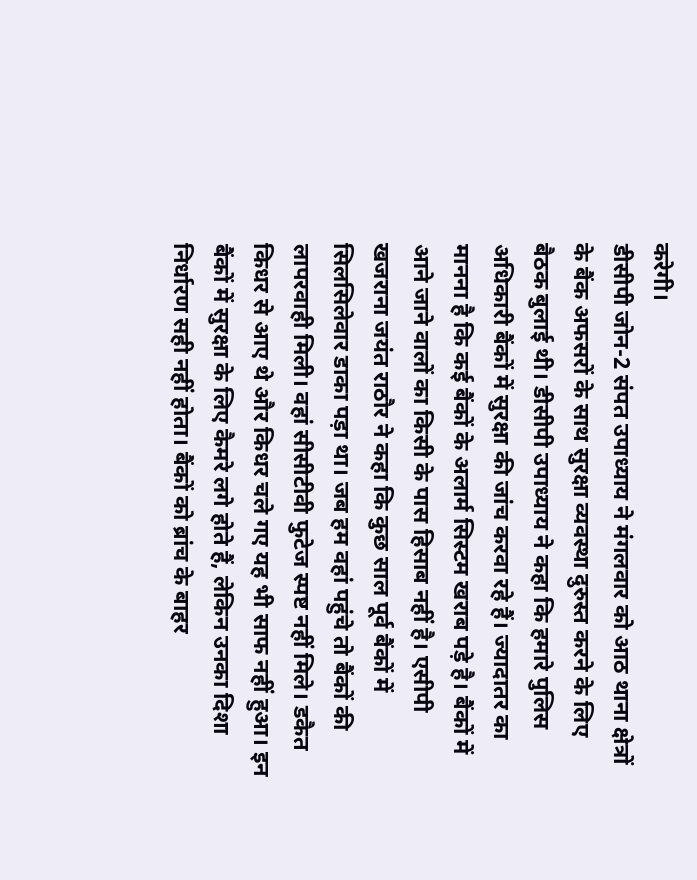करेगी।
डीसीपी जोन-2 संपत उपाध्याय ने मंगलवार को आठ थाना क्षेत्रों के बैंक अफसरों के साथ सुरक्षा व्यवस्था दुरुस्त करने के लिए बैठक बुलाई थी। डीसीपी उपाध्याय ने कहा कि हमारे पुलिस अधिकारी बैंकों में सुरक्षा की जांच करवा रहे हैं। ज्यादातर का मानना है कि कई बैंकों के अलार्म सिस्टम खराब पड़े है। बैंकों में आने जाने वालों का किसी के पास हिसाब नहीं है। एसीपी खजराना जयंत राठौर ने कहा कि कुछ साल पूर्व बैंकों में सिलसिलेवार डाका पड़ा था। जब हम वहां पहुंचे तो बैंकों की लापरवाही मिली। वहां सीसीटीवी फुटेज स्पष्ट नहीं मिले। डकैत किधर से आए थे और किधर चले गए यह भी साफ नहीं हुआ। इन बैंकों में सुरक्षा के लिए कैमरे लगे होते हैं, लेकिन उनका दिशा निर्धारण सही नहीं होता। बैंकों को ब्रांच के बाहर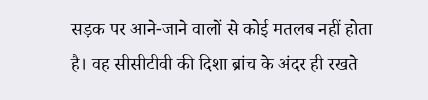सड़क पर आने-जाने वालों से कोई मतलब नहीं होता है। वह सीसीटीवी की दिशा ब्रांच के अंदर ही रखते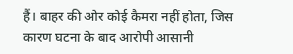हैं। बाहर की ओर कोई कैमरा नहीं होता, जिस कारण घटना के बाद आरोपी आसानी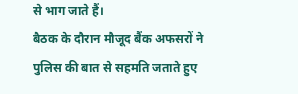से भाग जाते हैं।
बैठक के दौरान मौजूद बैंक अफसरों ने पुलिस की बात से सहमति जताते हुए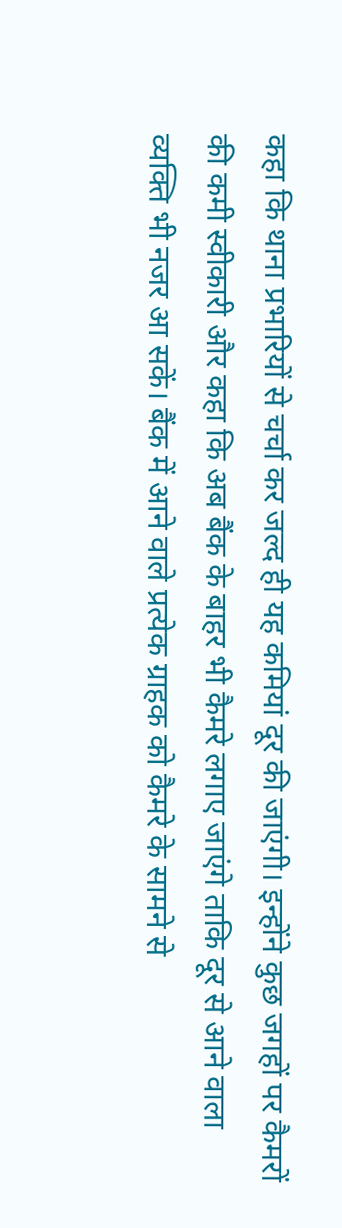कहा कि थाना प्रभारियों से चर्चा कर जल्द ही यह कमियां दूर की जाएंगी। इन्होंने कुछ जगहों पर कैमरों की कमी स्वीकारी और कहा कि अब बैंक के बाहर भी कैमरे लगाए जाएंगे ताकि दूर से आने वाला व्यक्ति भी नजर आ सकें। बैंक में आने वाले प्रत्येक ग्राहक को कैमरे के सामने से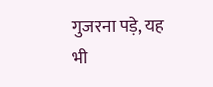गुजरना पड़े, यह भी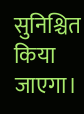सुनिश्चित किया जाएगा।